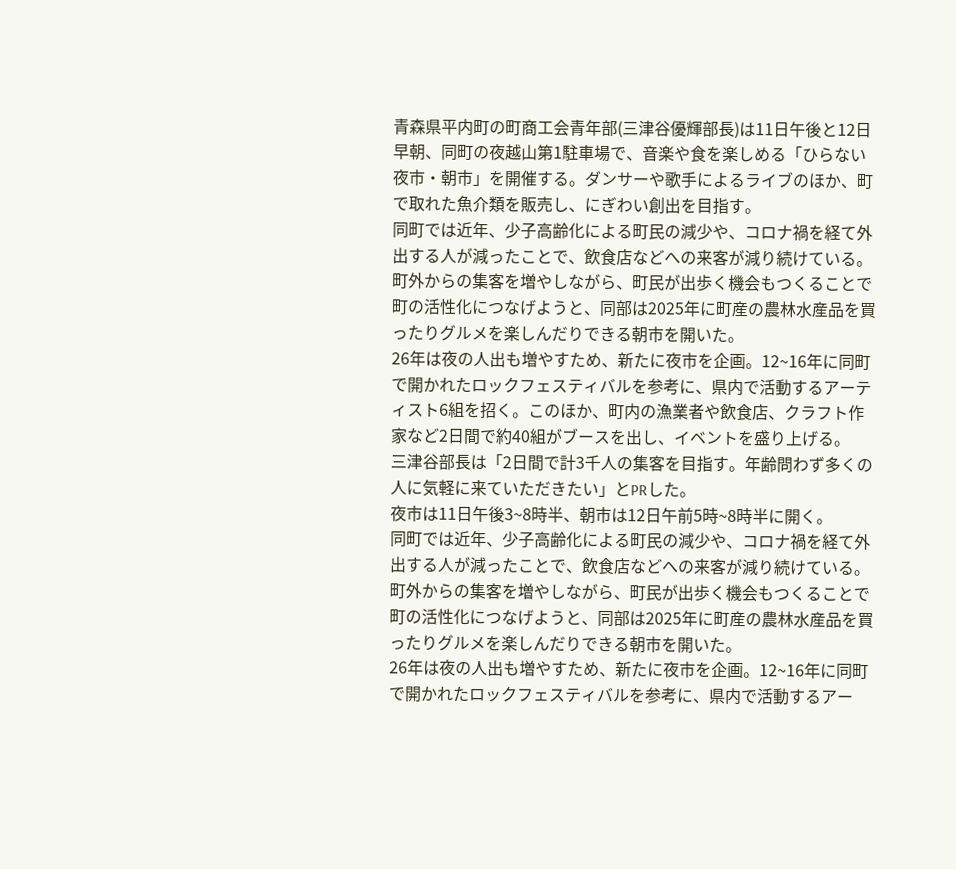青森県平内町の町商工会青年部(三津谷優輝部長)は11日午後と12日早朝、同町の夜越山第1駐車場で、音楽や食を楽しめる「ひらない夜市・朝市」を開催する。ダンサーや歌手によるライブのほか、町で取れた魚介類を販売し、にぎわい創出を目指す。
同町では近年、少子高齢化による町民の減少や、コロナ禍を経て外出する人が減ったことで、飲食店などへの来客が減り続けている。町外からの集客を増やしながら、町民が出歩く機会もつくることで町の活性化につなげようと、同部は2025年に町産の農林水産品を買ったりグルメを楽しんだりできる朝市を開いた。
26年は夜の人出も増やすため、新たに夜市を企画。12~16年に同町で開かれたロックフェスティバルを参考に、県内で活動するアーティスト6組を招く。このほか、町内の漁業者や飲食店、クラフト作家など2日間で約40組がブースを出し、イベントを盛り上げる。
三津谷部長は「2日間で計3千人の集客を目指す。年齢問わず多くの人に気軽に来ていただきたい」とPRした。
夜市は11日午後3~8時半、朝市は12日午前5時~8時半に開く。
同町では近年、少子高齢化による町民の減少や、コロナ禍を経て外出する人が減ったことで、飲食店などへの来客が減り続けている。町外からの集客を増やしながら、町民が出歩く機会もつくることで町の活性化につなげようと、同部は2025年に町産の農林水産品を買ったりグルメを楽しんだりできる朝市を開いた。
26年は夜の人出も増やすため、新たに夜市を企画。12~16年に同町で開かれたロックフェスティバルを参考に、県内で活動するアー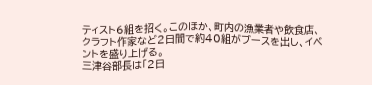ティスト6組を招く。このほか、町内の漁業者や飲食店、クラフト作家など2日間で約40組がブースを出し、イベントを盛り上げる。
三津谷部長は「2日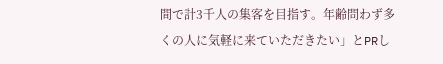間で計3千人の集客を目指す。年齢問わず多くの人に気軽に来ていただきたい」とPRし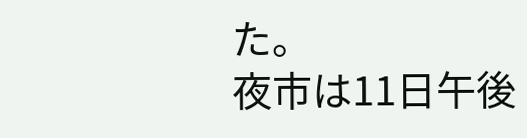た。
夜市は11日午後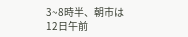3~8時半、朝市は12日午前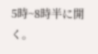5時~8時半に開く。